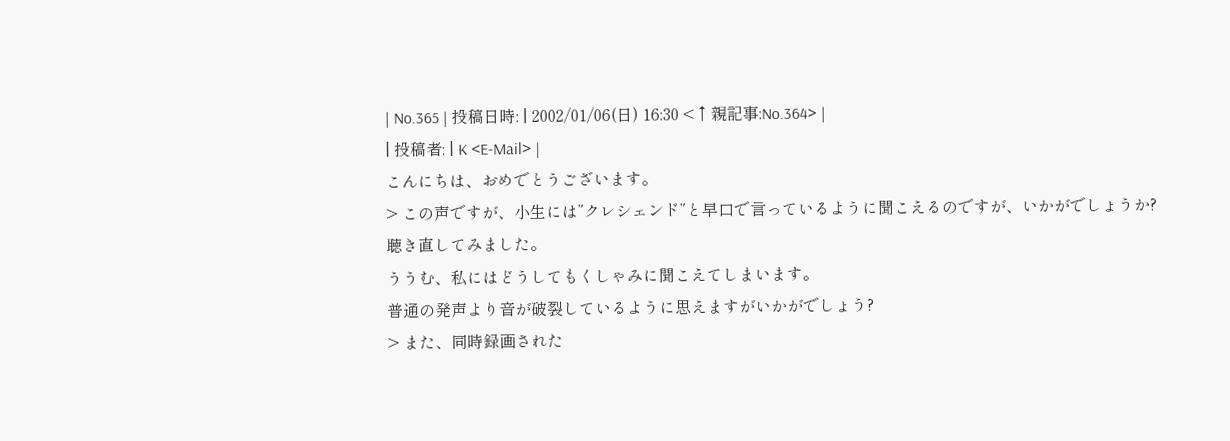| No.365 | 投稿日時: | 2002/01/06(日) 16:30 <↑親記事:No.364> |
| 投稿者: | K <E-Mail> |
こんにちは、おめでとうございます。
> この声ですが、小生には”クレシェンド”と早口で言っているように聞こえるのですが、いかがでしょうか?
聴き直してみました。
ううむ、私にはどうしてもくしゃみに聞こえてしまいます。
普通の発声より音が破裂しているように思えますがいかがでしょう?
> また、同時録画された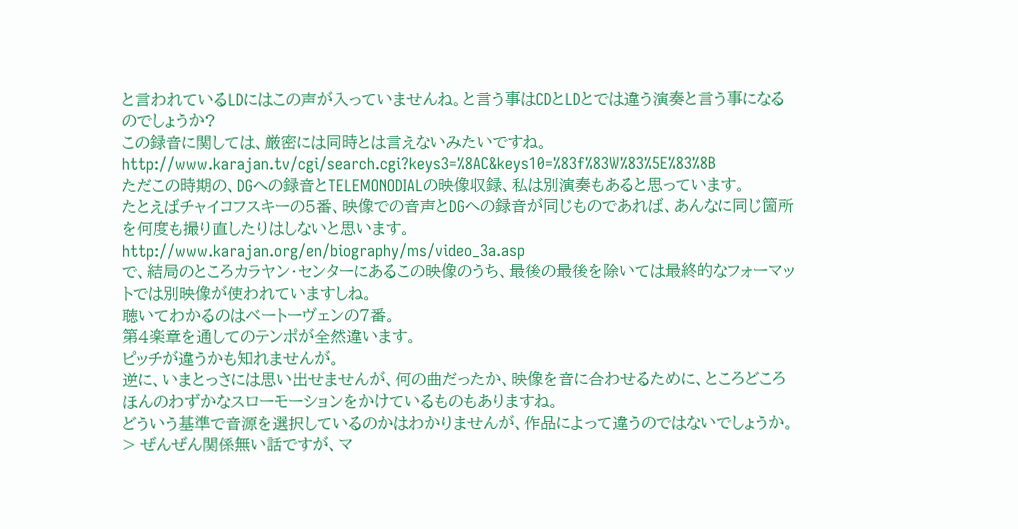と言われているLDにはこの声が入っていませんね。と言う事はCDとLDとでは違う演奏と言う事になるのでしょうか?
この録音に関しては、厳密には同時とは言えないみたいですね。
http://www.karajan.tv/cgi/search.cgi?keys3=%8AC&keys10=%83f%83W%83%5E%83%8B
ただこの時期の、DGへの録音とTELEMONODIALの映像収録、私は別演奏もあると思っています。
たとえばチャイコフスキーの5番、映像での音声とDGへの録音が同じものであれば、あんなに同じ箇所を何度も撮り直したりはしないと思います。
http://www.karajan.org/en/biography/ms/video_3a.asp
で、結局のところカラヤン・センターにあるこの映像のうち、最後の最後を除いては最終的なフォーマットでは別映像が使われていますしね。
聴いてわかるのはベートーヴェンの7番。
第4楽章を通してのテンポが全然違います。
ピッチが違うかも知れませんが。
逆に、いまとっさには思い出せませんが、何の曲だったか、映像を音に合わせるために、ところどころほんのわずかなスローモーションをかけているものもありますね。
どういう基準で音源を選択しているのかはわかりませんが、作品によって違うのではないでしょうか。
> ぜんぜん関係無い話ですが、マ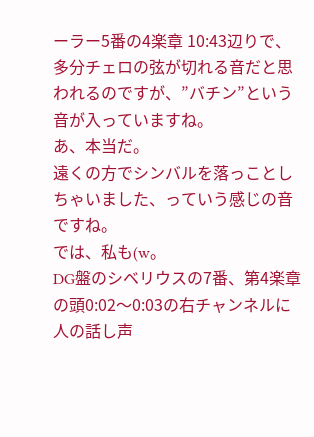ーラー5番の4楽章 10:43辺りで、多分チェロの弦が切れる音だと思われるのですが、”バチン”という音が入っていますね。
あ、本当だ。
遠くの方でシンバルを落っことしちゃいました、っていう感じの音ですね。
では、私も(w。
DG盤のシベリウスの7番、第4楽章の頭0:02〜0:03の右チャンネルに人の話し声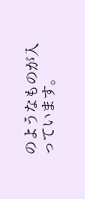のようなものが入っています。